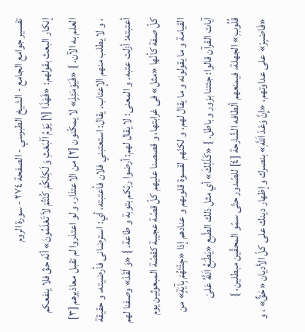تفسير جوامع الجامع - الشيخ الطبرسي - الصفحة ٢٧٤ - سورة الروم
إنكار البعث بقولهم: «فَهَذَا [١] يَوْمُ اَلْبَعْثِ وَ لَكِنَّكُمْ كُنْتُمْ لاَ تَعْلَمُونَ» أنّه حقّ فلا ينفعكم العلم به الآن. } «فَيَوْمَئِذٍ» لا يمكّنون [٢] من الاعتذار، و لو اعتذروا لم تقبل معاذيرهم [٣] ، و لا يطلب منهم الإعتاب. يقال: استعتبني فلان فأعتبته، أي: استرضانى فأرضيته، و حقيقة أعتبته: أزلت عتبه. و المعنى: لا يقال لهم: أرضوا ربّكم بتوبة و طاعة. } «وَ لَقَدْ» وصفنا لهم كلّ صفة كأنّها «مثل» فى غرابتها، و قصصنا عليهم كلّ قصّة عجيبة كقصّة المبعوثين يوم القيامة و ما يقولونه و ما يقال لهم، و لكنّهم لقسوة قلوبهم و عنادهم إذا «جِئْتَهُمْ بِآيَةٍ» من آيات القرآن قالوا: جئتنا بزور و باطل. } «كَذَلِكَ» أي مثل ذلك الطّبع «يَطْبَعُ اَللَّهُ عَلىَ قُلُوبِ» الجهلة، فيمنعهم ألطافه الشّارحة [٤] للصّدور حتّى سمّو المحقّين مبطلين، } «فَاصْبِرْ» على عداوتهم، «إِنَّ وَعْدَ اَللَّهِ» بنصرك و إظهار دينك على كلّ الأديان «حَقٌّ» ، و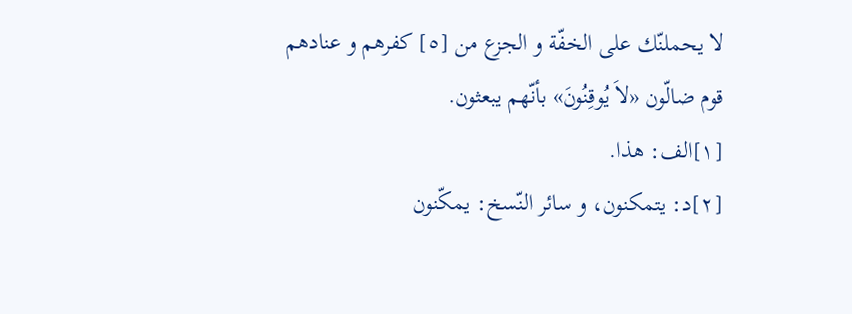لا يحملنّك على الخفّة و الجزع من [٥] كفرهم و عنادهم قوم ضالّون «لاَ يُوقِنُونَ» بأنّهم يبعثون.
[١]الف: هذا.
[٢]د: يتمكنون، و سائر النّسخ: يمكّنون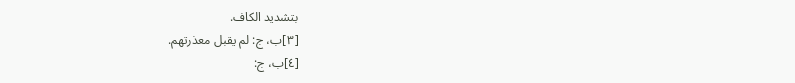بتشديد الكاف.
[٣]ب، ج: لم يقبل معذرتهم.
[٤]ب، ج: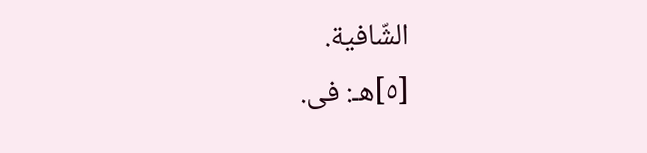الشّافية.
[٥]هـ: فى.